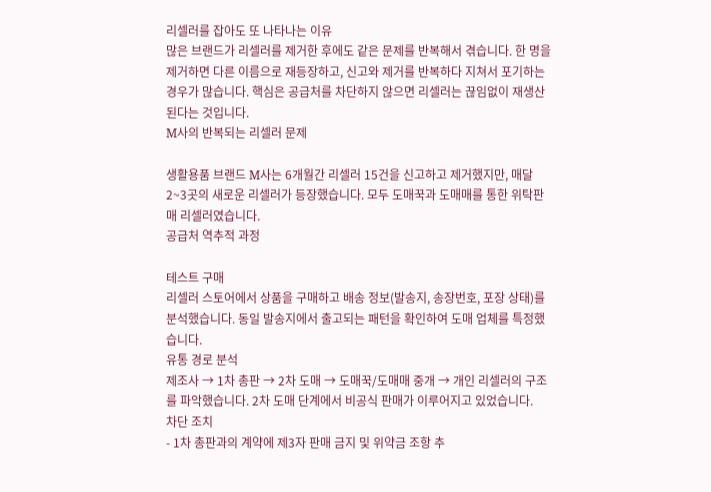리셀러를 잡아도 또 나타나는 이유
많은 브랜드가 리셀러를 제거한 후에도 같은 문제를 반복해서 겪습니다. 한 명을 제거하면 다른 이름으로 재등장하고, 신고와 제거를 반복하다 지쳐서 포기하는 경우가 많습니다. 핵심은 공급처를 차단하지 않으면 리셀러는 끊임없이 재생산된다는 것입니다.
M사의 반복되는 리셀러 문제

생활용품 브랜드 M사는 6개월간 리셀러 15건을 신고하고 제거했지만, 매달 2~3곳의 새로운 리셀러가 등장했습니다. 모두 도매꾹과 도매매를 통한 위탁판매 리셀러였습니다.
공급처 역추적 과정

테스트 구매
리셀러 스토어에서 상품을 구매하고 배송 정보(발송지, 송장번호, 포장 상태)를 분석했습니다. 동일 발송지에서 출고되는 패턴을 확인하여 도매 업체를 특정했습니다.
유통 경로 분석
제조사 → 1차 총판 → 2차 도매 → 도매꾹/도매매 중개 → 개인 리셀러의 구조를 파악했습니다. 2차 도매 단계에서 비공식 판매가 이루어지고 있었습니다.
차단 조치
- 1차 총판과의 계약에 제3자 판매 금지 및 위약금 조항 추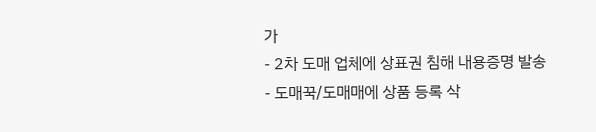가
- 2차 도매 업체에 상표권 침해 내용증명 발송
- 도매꾹/도매매에 상품 등록 삭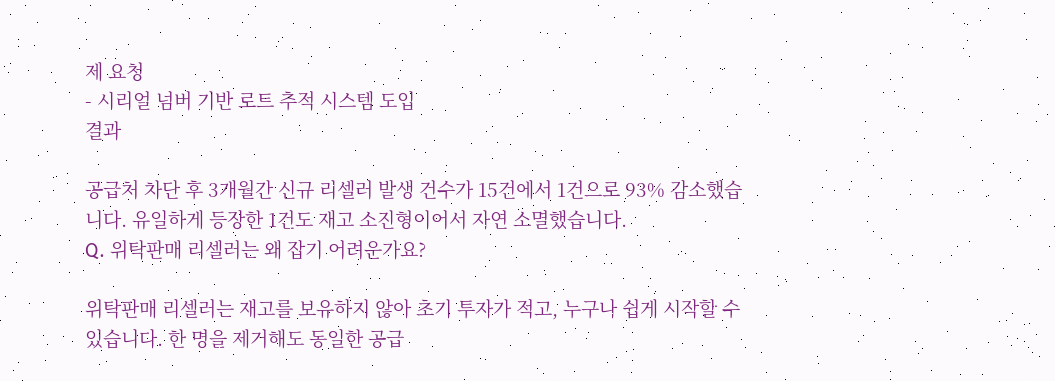제 요청
- 시리얼 넘버 기반 로트 추적 시스템 도입
결과

공급처 차단 후 3개월간 신규 리셀러 발생 건수가 15건에서 1건으로 93% 감소했습니다. 유일하게 등장한 1건도 재고 소진형이어서 자연 소멸했습니다.
Q. 위탁판매 리셀러는 왜 잡기 어려운가요?

위탁판매 리셀러는 재고를 보유하지 않아 초기 투자가 적고, 누구나 쉽게 시작할 수 있습니다. 한 명을 제거해도 동일한 공급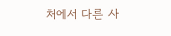처에서 다른 사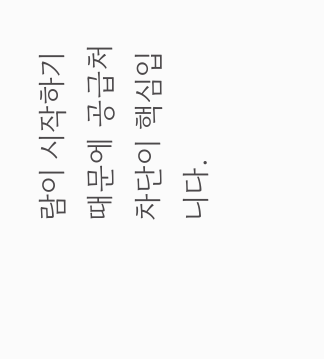람이 시작하기 때문에 공급처 차단이 핵심입니다.